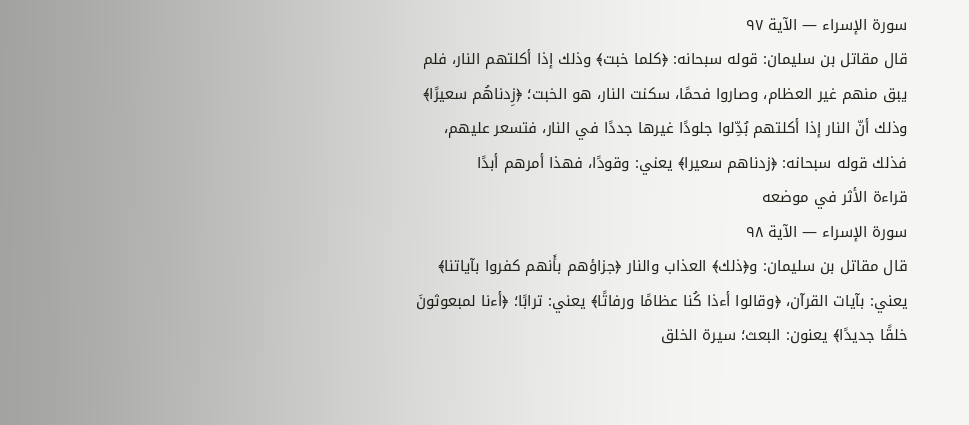سورة الإسراء — الآية ٩٧
قال مقاتل بن سليمان: قوله سبحانه: ﴿كلما خبت﴾ وذلك إذا أكلتهم النار، فلم يبق منهم غير العظام، وصاروا فحمًا، سكنت النار، هو الخبت؛ ﴿زِدناهُم سعيرًا﴾ وذلك أنّ النار إذا أكلتهم بُدِّلوا جلودًا غيرها جددًا في النار، فتسعر عليهم، فذلك قوله سبحانه: ﴿زدناهم سعيرا﴾ يعني: وقودًا، فهذا أمرهم أبدًا
قراءة الأثر في موضعه
سورة الإسراء — الآية ٩٨
قال مقاتل بن سليمان: و﴿ذلك﴾ العذاب والنار ﴿جزاؤهم بأَنهم كفروا بآياتنا﴾ يعني: بآيات القرآن، ﴿وقالوا أءذا كُنا عظامًا ورفاتًا﴾ يعني: ترابًا؛ ﴿أءنا لمبعوثونَ خلقًا جديدًا﴾ يعنون: البعث؛ سيرة الخلق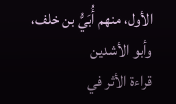الأول، منهم أُبَيُّ بن خلف، وأبو الأشدين
قراءة الأثر في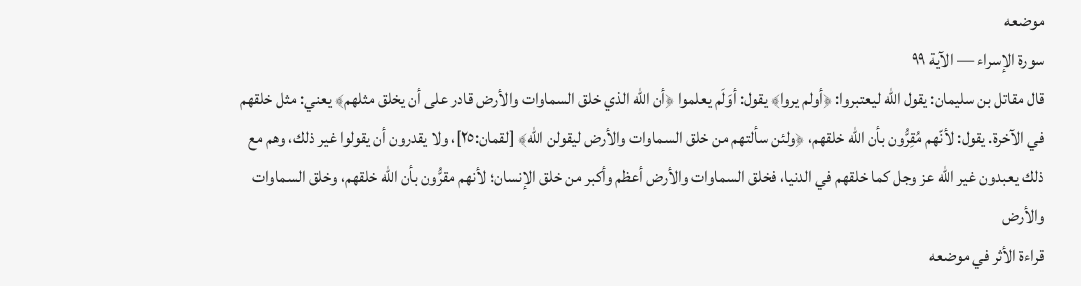موضعه
سورة الإسراء — الآية ٩٩
قال مقاتل بن سليمان: يقول الله ليعتبروا: ﴿أولم يروا﴾ يقول: أوَلَم يعلموا ﴿أن الله الذي خلق السماوات والأرض قادر على أن يخلق مثلهم﴾ يعني: مثل خلقهم في الآخرة. يقول: لأنّهم مُقِرُّون بأن الله خلقهم، ﴿ولئن سألتهم من خلق السماوات والأرض ليقولن الله﴾ [لقمان:٢٥]، ولا يقدرون أن يقولوا غير ذلك، وهم مع ذلك يعبدون غير الله عز وجل كما خلقهم في الدنيا، فخلق السماوات والأرض أعظم وأكبر من خلق الإنسان؛ لأنهم مقرُّون بأن الله خلقهم، وخلق السماوات والأرض
قراءة الأثر في موضعه